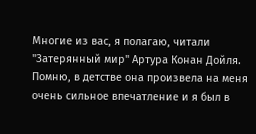Многие из вас, я полагаю, читали "Затерянный мир" Артура Конан Дойля. Помню, в детстве она произвела на меня очень сильное впечатление и я был в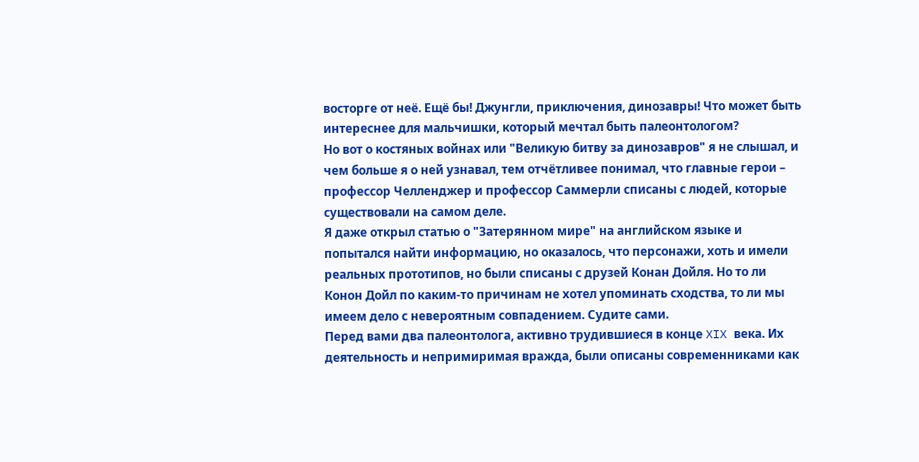восторге от неё. Ещё бы! Джунгли, приключения, динозавры! Что может быть интереснее для мальчишки, который мечтал быть палеонтологом?
Но вот о костяных войнах или "Великую битву за динозавров" я не слышал, и чем больше я о ней узнавал, тем отчётливее понимал, что главные герои – профессор Челленджер и профессор Саммерли списаны с людей, которые существовали на самом деле.
Я даже открыл статью о "Затерянном мире" на английском языке и попытался найти информацию, но оказалось, что персонажи, хоть и имели реальных прототипов, но были списаны с друзей Конан Дойля. Но то ли Конон Дойл по каким-то причинам не хотел упоминать сходства, то ли мы имеем дело с невероятным совпадением. Судите сами.
Перед вами два палеонтолога, активно трудившиеся в конце XIX века. Их деятельность и непримиримая вражда, были описаны современниками как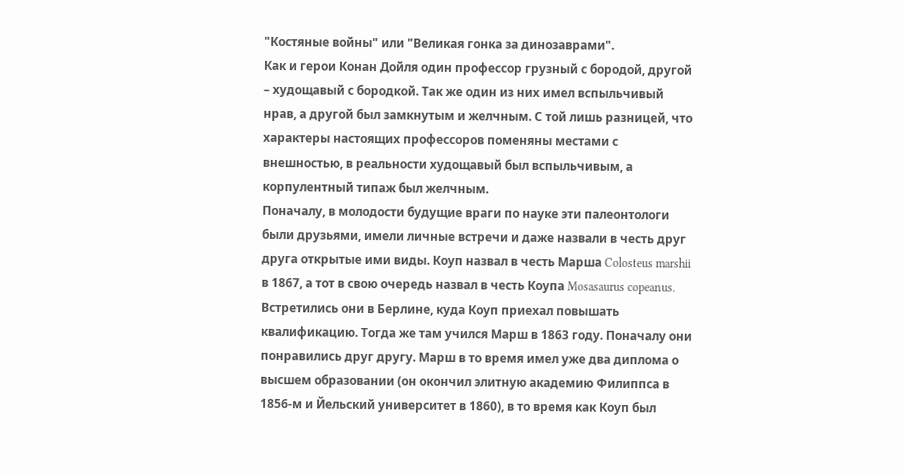"Костяные войны" или "Великая гонка за динозаврами".
Как и герои Конан Дойля один профессор грузный с бородой, другой – худощавый с бородкой. Так же один из них имел вспыльчивый нрав, а другой был замкнутым и желчным. С той лишь разницей, что характеры настоящих профессоров поменяны местами с внешностью, в реальности худощавый был вспыльчивым, а корпулентный типаж был желчным.
Поначалу, в молодости будущие враги по науке эти палеонтологи были друзьями, имели личные встречи и даже назвали в честь друг друга открытые ими виды. Коуп назвал в честь Марша Colosteus marshii в 1867, а тот в свою очередь назвал в честь Коупа Mosasaurus copeanus.
Встретились они в Берлине, куда Коуп приехал повышать квалификацию. Тогда же там учился Марш в 1863 году. Поначалу они понравились друг другу. Марш в то время имел уже два диплома о высшем образовании (он окончил элитную академию Филиппса в 1856-м и Йельский университет в 1860), в то время как Коуп был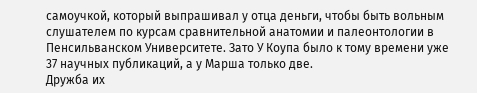самоучкой, который выпрашивал у отца деньги, чтобы быть вольным слушателем по курсам сравнительной анатомии и палеонтологии в Пенсильванском Университете. Зато У Коупа было к тому времени уже 37 научных публикаций, а у Марша только две.
Дружба их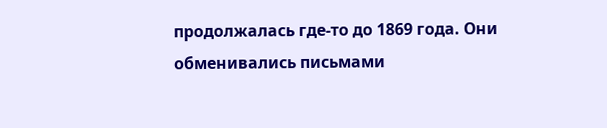продолжалась где-то до 1869 года. Они обменивались письмами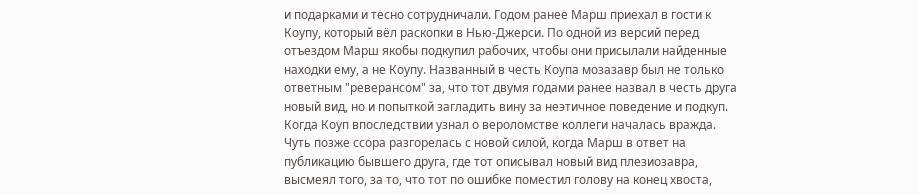и подарками и тесно сотрудничали. Годом ранее Марш приехал в гости к Коупу, который вёл раскопки в Нью-Джерси. По одной из версий перед отъездом Марш якобы подкупил рабочих, чтобы они присылали найденные находки ему, а не Коупу. Названный в честь Коупа мозазавр был не только ответным "реверансом" за, что тот двумя годами ранее назвал в честь друга новый вид, но и попыткой загладить вину за неэтичное поведение и подкуп.
Когда Коуп впоследствии узнал о вероломстве коллеги началась вражда. Чуть позже ссора разгорелась с новой силой, когда Марш в ответ на публикацию бывшего друга, где тот описывал новый вид плезиозавра, высмеял того, за то, что тот по ошибке поместил голову на конец хвоста,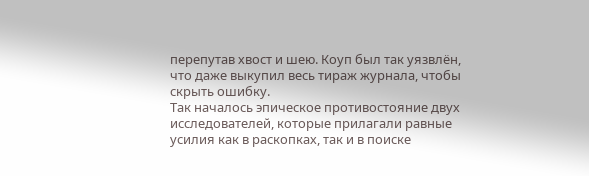перепутав хвост и шею. Коуп был так уязвлён, что даже выкупил весь тираж журнала, чтобы скрыть ошибку.
Так началось эпическое противостояние двух исследователей, которые прилагали равные усилия как в раскопках, так и в поиске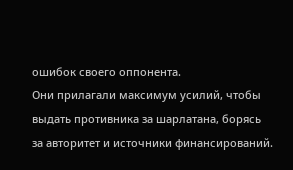ошибок своего оппонента.
Они прилагали максимум усилий, чтобы выдать противника за шарлатана, борясь за авторитет и источники финансирований.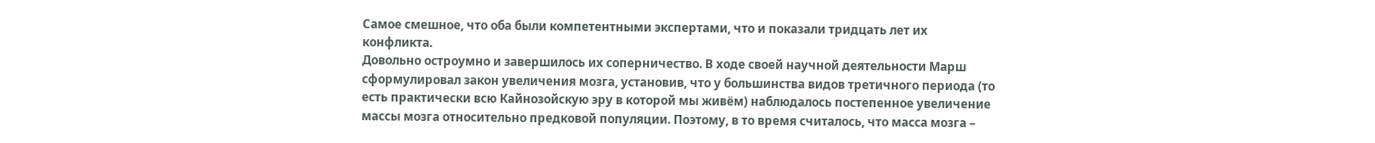Самое смешное, что оба были компетентными экспертами, что и показали тридцать лет их конфликта.
Довольно остроумно и завершилось их соперничество. В ходе своей научной деятельности Марш сформулировал закон увеличения мозга, установив, что у большинства видов третичного периода (то есть практически всю Кайнозойскую эру в которой мы живём) наблюдалось постепенное увеличение массы мозга относительно предковой популяции. Поэтому, в то время считалось, что масса мозга –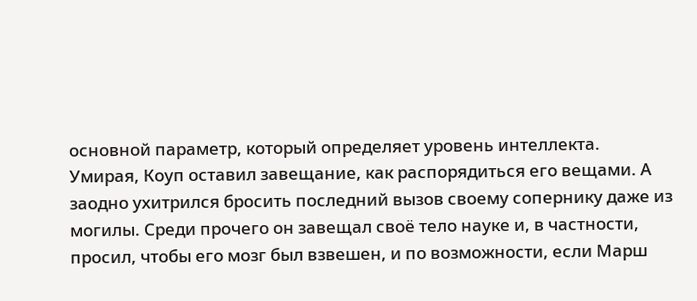основной параметр, который определяет уровень интеллекта.
Умирая, Коуп оставил завещание, как распорядиться его вещами. А заодно ухитрился бросить последний вызов своему сопернику даже из могилы. Среди прочего он завещал своё тело науке и, в частности, просил, чтобы его мозг был взвешен, и по возможности, если Марш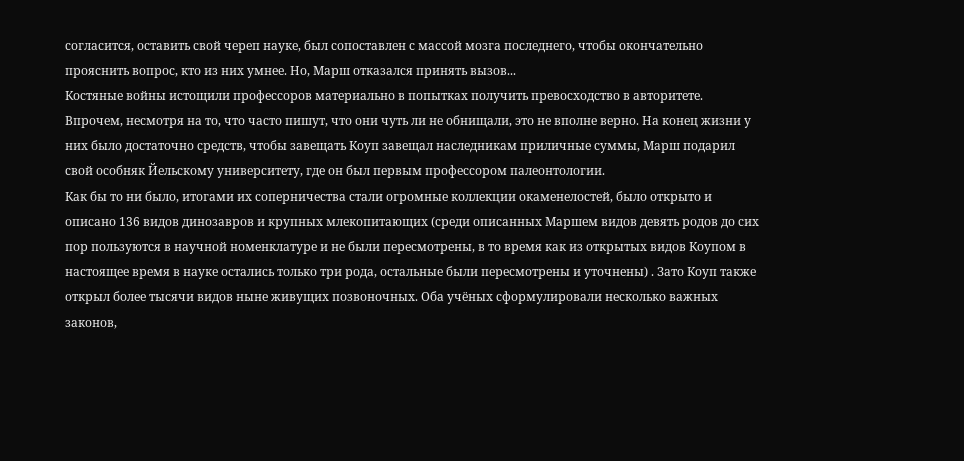согласится, оставить свой череп науке, был сопоставлен с массой мозга последнего, чтобы окончательно прояснить вопрос, кто из них умнее. Но, Марш отказался принять вызов...
Костяные войны истощили профессоров материально в попытках получить превосходство в авторитете. Впрочем, несмотря на то, что часто пишут, что они чуть ли не обнищали, это не вполне верно. На конец жизни у них было достаточно средств, чтобы завещать Коуп завещал наследникам приличные суммы, Марш подарил свой особняк Йельскому университету, где он был первым профессором палеонтологии.
Как бы то ни было, итогами их соперничества стали огромные коллекции окаменелостей, было открыто и описано 136 видов динозавров и крупных млекопитающих (среди описанных Маршем видов девять родов до сих пор пользуются в научной номенклатуре и не были пересмотрены, в то время как из открытых видов Коупом в настоящее время в науке остались только три рода, остальные были пересмотрены и уточнены) . Зато Коуп также открыл более тысячи видов ныне живущих позвоночных. Оба учёных сформулировали несколько важных законов,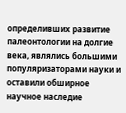определивших развитие палеонтологии на долгие века, являлись большими популяризаторами науки и оставили обширное научное наследие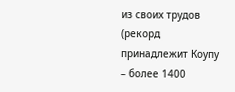из своих трудов (рекорд принадлежит Коупу – более 1400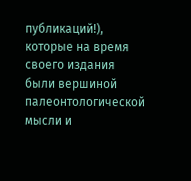публикаций!), которые на время своего издания были вершиной палеонтологической мысли и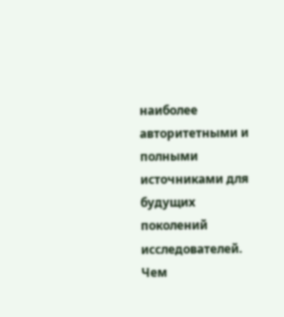наиболее авторитетными и полными источниками для будущих поколений исследователей.
Чем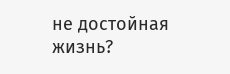не достойная жизнь?